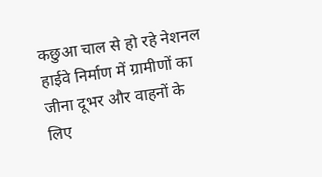कछुआ चाल से हो रहे नेशनल हाईवे निर्माण में ग्रामीणों का जीना दूभर और वाहनों के लिए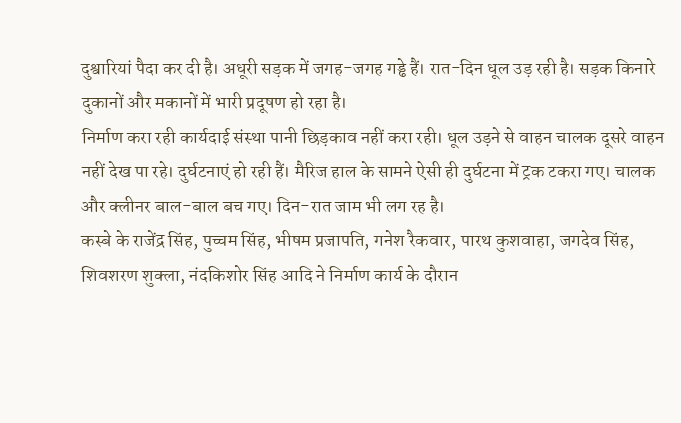दुश्वारियां पैदा कर दी है। अधूरी सड़क में जगह-जगह गड्ढे हैं। रात-दिन धूल उड़ रही है। सड़क किनारे दुकानों और मकानों में भारी प्रदूषण हो रहा है।
निर्माण करा रही कार्यदाई संस्था पानी छिड़काव नहीं करा रही। धूल उड़ने से वाहन चालक दूसरे वाहन नहीं देख पा रहे। दुर्घटनाएं हो रही हैं। मैरिज हाल के सामने ऐसी ही दुर्घटना में ट्रक टकरा गए। चालक और क्लीनर बाल-बाल बच गए। दिन-रात जाम भी लग रह है।
कस्बे के राजेंद्र सिंह, पुच्चम सिंह, भीषम प्रजापति, गनेश रैकवार, पारथ कुशवाहा, जगदेव सिंह, शिवशरण शुक्ला, नंदकिशोर सिंह आदि ने निर्माण कार्य के दौरान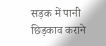सड़क में पानी छिड़काव कराने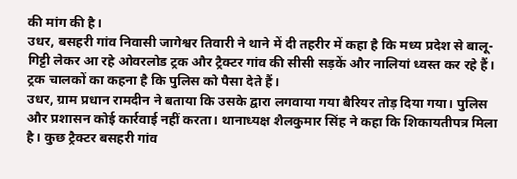की मांग की है।
उधर, बसहरी गांव निवासी जागेश्वर तिवारी ने थाने में दी तहरीर में कहा है कि मध्य प्रदेश से बालू-गिट्टी लेकर आ रहे ओवरलोड ट्रक और ट्रैक्टर गांव की सीसी सड़कें और नालियां ध्वस्त कर रहे हैं। ट्रक चालकों का कहना है कि पुलिस को पैसा देते हैं।
उधर, ग्राम प्रधान रामदीन ने बताया कि उसके द्वारा लगवाया गया बैरियर तोड़ दिया गया। पुलिस और प्रशासन कोई कार्रवाई नहीं करता। थानाध्यक्ष शैलकुमार सिंह ने कहा कि शिकायतीपत्र मिला है। कुछ ट्रैक्टर बसहरी गांव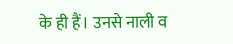के ही हैं। उनसे नाली व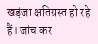खड़ंजा क्षतिग्रस्त हो रहे हैं। जांच कर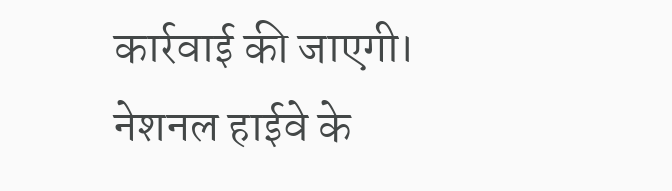कार्रवाई की जाएगी।
नेशनल हाईवे के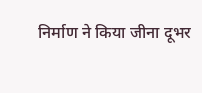निर्माण ने किया जीना दूभर